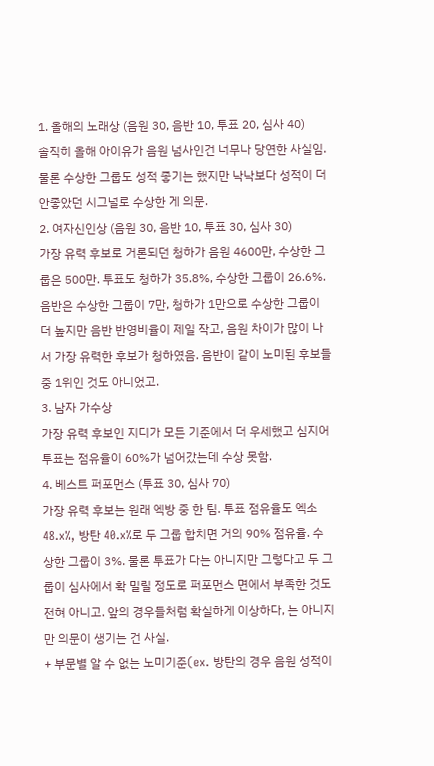1. 올해의 노래상 (음원 30, 음반 10, 투표 20, 심사 40)
솔직히 올해 아이유가 음원 넘사인건 너무나 당연한 사실임. 물론 수상한 그룹도 성적 좋기는 했지만 낙낙보다 성적이 더 안좋았던 시그널로 수상한 게 의문.
2. 여자신인상 (음원 30, 음반 10, 투표 30, 심사 30)
가장 유력 후보로 거론되던 청하가 음원 4600만, 수상한 그룹은 500만. 투표도 청하가 35.8%, 수상한 그룹이 26.6%. 음반은 수상한 그룹이 7만, 청하가 1만으로 수상한 그룹이 더 높지만 음반 반영비율이 제일 작고, 음원 차이가 많이 나서 가장 유력한 후보가 청하였음. 음반이 같이 노미된 후보들 중 1위인 것도 아니었고.
3. 남자 가수상
가장 유력 후보인 지디가 모든 기준에서 더 우세했고 심지어 투표는 점유율이 60%가 넘어갔는데 수상 못함.
4. 베스트 퍼포먼스 (투표 30, 심사 70)
가장 유력 후보는 원래 엑방 중 한 팀. 투표 점유율도 엑소 48.x%, 방탄 40.x%로 두 그룹 합치면 거의 90% 점유율. 수상한 그룹이 3%. 물론 투표가 다는 아니지만 그렇다고 두 그룹이 심사에서 확 밀릴 정도로 퍼포먼스 면에서 부족한 것도 전혀 아니고. 앞의 경우들처럼 확실하게 이상하다, 는 아니지만 의문이 생기는 건 사실.
+ 부문별 알 수 없는 노미기준(ex. 방탄의 경우 음원 성적이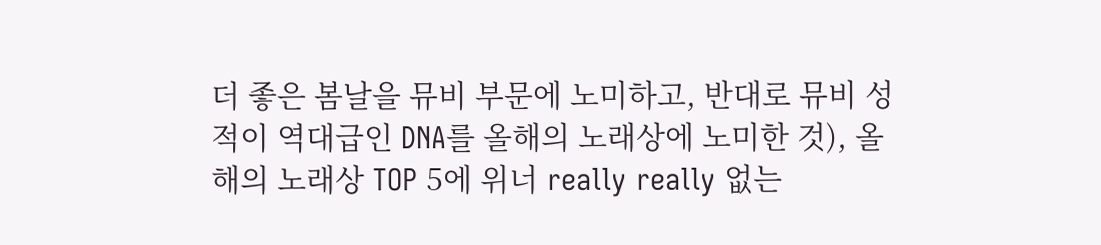더 좋은 봄날을 뮤비 부문에 노미하고, 반대로 뮤비 성적이 역대급인 DNA를 올해의 노래상에 노미한 것), 올해의 노래상 TOP 5에 위너 really really 없는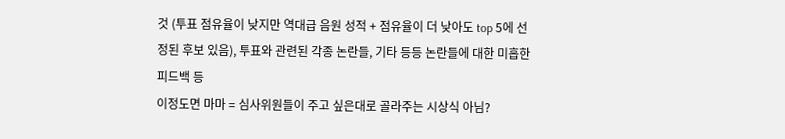것 (투표 점유율이 낮지만 역대급 음원 성적 + 점유율이 더 낮아도 top 5에 선정된 후보 있음), 투표와 관련된 각종 논란들, 기타 등등 논란들에 대한 미흡한 피드백 등
이정도면 마마 = 심사위원들이 주고 싶은대로 골라주는 시상식 아님?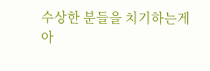수상한 분들을 치기하는게 아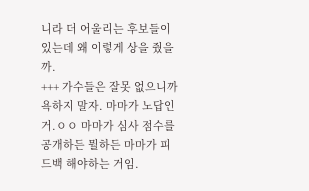니라 더 어울리는 후보들이 있는데 왜 이렇게 상을 줬을까.
+++ 가수들은 잘못 없으니까 욕하지 말자. 마마가 노답인거.ㅇㅇ 마마가 심사 점수를 공개하든 뭘하든 마마가 피드백 해야하는 거임.